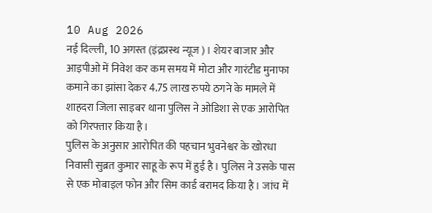10 Aug 2026
नई दिल्ली, 10 अगस्त (इंद्रप्रस्थ न्यूज)। शेयर बाजार और आइपीओ में निवेश कर कम समय में मोटा और गारंटीड मुनाफा कमाने का झांसा देकर 4.75 लाख रुपये ठगने के मामले में शाहदरा जिला साइबर थाना पुलिस ने ओडिशा से एक आरोपित को गिरफ्तार किया है।
पुलिस के अनुसार आरोपित की पहचान भुवनेश्वर के खोरधा निवासी सुब्रत कुमार साहू के रूप में हुई है। पुलिस ने उसके पास से एक मोबाइल फोन और सिम कार्ड बरामद किया है। जांच में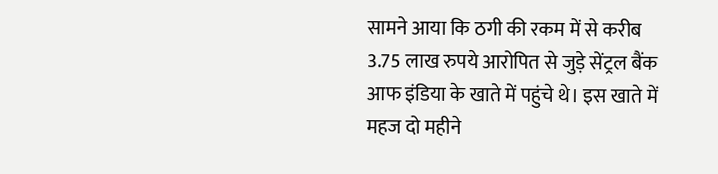सामने आया कि ठगी की रकम में से करीब 3.75 लाख रुपये आरोपित से जुड़े सेंट्रल बैंक आफ इंडिया के खाते में पहुंचे थे। इस खाते में महज दो महीने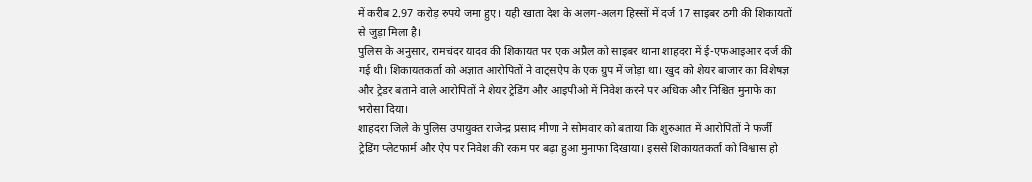में करीब 2.97 करोड़ रुपये जमा हुए। यही खाता देश के अलग-अलग हिस्सों में दर्ज 17 साइबर ठगी की शिकायतों से जुड़ा मिला है।
पुलिस के अनुसार, रामचंदर यादव की शिकायत पर एक अप्रैल को साइबर थाना शाहदरा में ई-एफआइआर दर्ज की गई थी। शिकायतकर्ता को अज्ञात आरोपितों ने वाट्सऐप के एक ग्रुप में जोड़ा था। खुद को शेयर बाजार का विशेषज्ञ और ट्रेडर बताने वाले आरोपितों ने शेयर ट्रेडिंग और आइपीओ में निवेश करने पर अधिक और निश्चित मुनाफे का भरोसा दिया।
शाहदरा जिले के पुलिस उपायुक्त राजेन्द्र प्रसाद मीणा ने सोमवार को बताया कि शुरुआत में आरोपितों ने फर्जी ट्रेडिंग प्लेटफार्म और ऐप पर निवेश की रकम पर बढ़ा हुआ मुनाफा दिखाया। इससे शिकायतकर्ता को विश्वास हो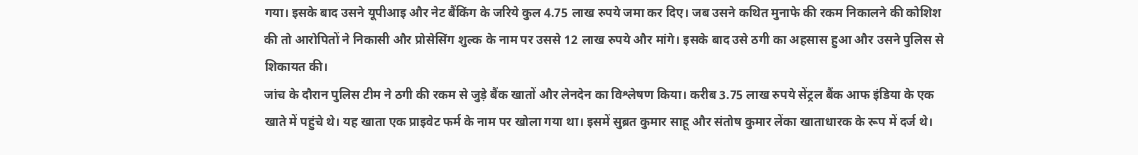गया। इसके बाद उसने यूपीआइ और नेट बैंकिंग के जरिये कुल 4.75 लाख रुपये जमा कर दिए। जब उसने कथित मुनाफे की रकम निकालने की कोशिश की तो आरोपितों ने निकासी और प्रोसेसिंग शुल्क के नाम पर उससे 12 लाख रुपये और मांगे। इसके बाद उसे ठगी का अहसास हुआ और उसने पुलिस से शिकायत की।
जांच के दौरान पुलिस टीम ने ठगी की रकम से जुड़े बैंक खातों और लेनदेन का विश्लेषण किया। करीब 3.75 लाख रुपये सेंट्रल बैंक आफ इंडिया के एक खाते में पहुंचे थे। यह खाता एक प्राइवेट फर्म के नाम पर खोला गया था। इसमें सुब्रत कुमार साहू और संतोष कुमार लेंका खाताधारक के रूप में दर्ज थे।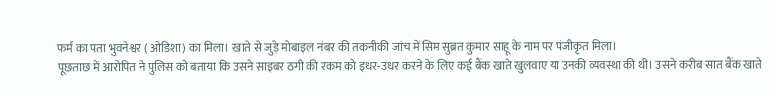फर्म का पता भुवनेश्वर ( ओडिशा) का मिला। खाते से जुड़े मोबाइल नंबर की तकनीकी जांच में सिम सुब्रत कुमार साहू के नाम पर पंजीकृत मिला।
पूछताछ में आरोपित ने पुलिस को बताया कि उसने साइबर ठगी की रकम को इधर-उधर करने के लिए कई बैंक खाते खुलवाए या उनकी व्यवस्था की थी। उसने करीब सात बैंक खाते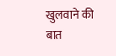खुलवाने की बात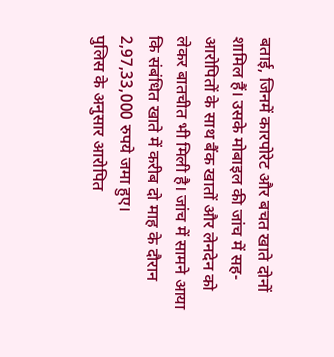बताई, जिनमें कारपोरेट और बचत खाते दोनों शामिल हैं। उसके मोबाइल की जांच में सह-आरोपितों के साथ बैंक खातों और लेनदेन को लेकर बातचीत भी मिली है। जांच में सामने आया कि संबंधित खाते में करीब दो माह के दौरान 2,97,33,000 रुपये जमा हुए।
पुलिस के अनुसार आरोपित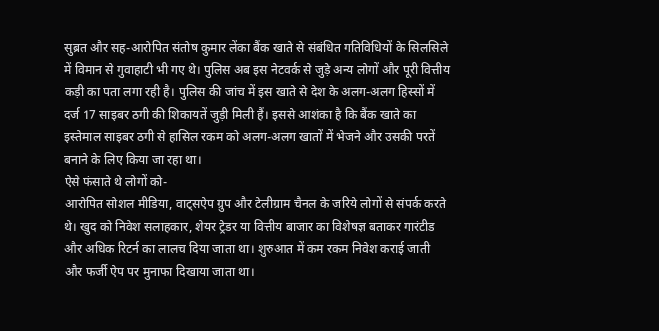सुब्रत और सह-आरोपित संतोष कुमार लेंका बैंक खाते से संबंधित गतिविधियों के सिलसिले में विमान से गुवाहाटी भी गए थे। पुलिस अब इस नेटवर्क से जुड़े अन्य लोगों और पूरी वित्तीय कड़ी का पता लगा रही है। पुलिस की जांच में इस खाते से देश के अलग-अलग हिस्सों में दर्ज 17 साइबर ठगी की शिकायतें जुड़ी मिली हैं। इससे आशंका है कि बैंक खाते का इस्तेमाल साइबर ठगी से हासिल रकम को अलग-अलग खातों में भेजने और उसकी परतें बनाने के लिए किया जा रहा था।
ऐसे फंसाते थे लोगों को-
आरोपित सोशल मीडिया, वाट्सऐप ग्रुप और टेलीग्राम चैनल के जरिये लोगों से संपर्क करते थे। खुद को निवेश सलाहकार, शेयर ट्रेडर या वित्तीय बाजार का विशेषज्ञ बताकर गारंटीड और अधिक रिटर्न का लालच दिया जाता था। शुरुआत में कम रकम निवेश कराई जाती और फर्जी ऐप पर मुनाफा दिखाया जाता था।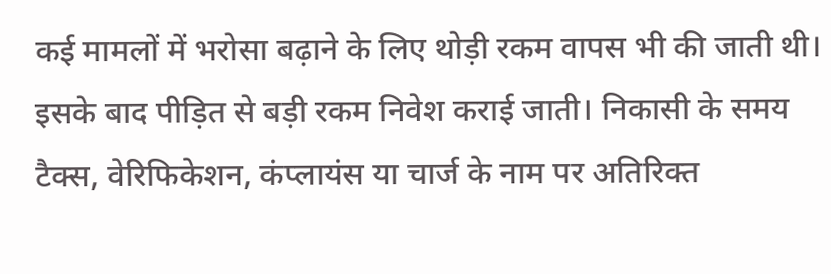कई मामलों में भरोसा बढ़ाने के लिए थोड़ी रकम वापस भी की जाती थी। इसके बाद पीड़ित से बड़ी रकम निवेश कराई जाती। निकासी के समय टैक्स, वेरिफिकेशन, कंप्लायंस या चार्ज के नाम पर अतिरिक्त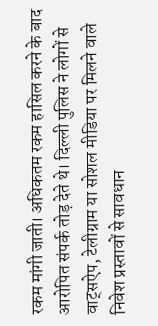रकम मांगी जाती। अधिकतम रकम हासिल करने के बाद आरोपित संपर्क तोड़ देते थे। दिल्ली पुलिस ने लोगों से वाट्सऐप, टेलीग्राम या सोशल मीडिया पर मिलने वाले निवेश प्रस्तावों से सावधान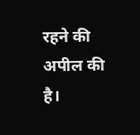रहने की अपील की है।